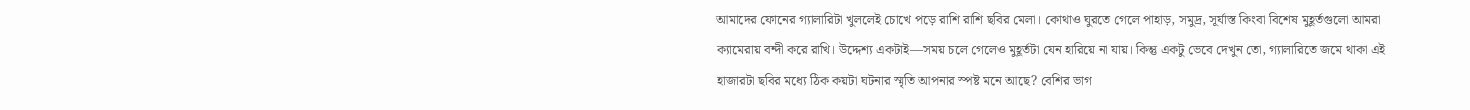আমাদের ফোনের গ্যালারিটা খুললেই চোখে পড়ে রাশি রাশি ছবির মেলা। কোথাও ঘুরতে গেলে পাহাড়, সমুদ্র, সূর্যাস্ত কিংবা বিশেষ মুহূর্তগুলো আমরা ক্যামেরায় বন্দী করে রাখি। উদ্দেশ্য একটাই—সময় চলে গেলেও মুহূর্তটা যেন হারিয়ে না যায়। কিন্তু একটু ভেবে দেখুন তো, গ্যালারিতে জমে থাকা এই হাজারটা ছবির মধ্যে ঠিক কয়টা ঘটনার স্মৃতি আপনার স্পষ্ট মনে আছে? বেশির ভাগ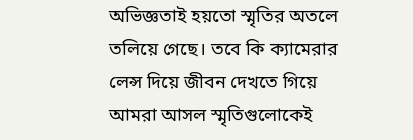অভিজ্ঞতাই হয়তো স্মৃতির অতলে তলিয়ে গেছে। তবে কি ক্যামেরার লেন্স দিয়ে জীবন দেখতে গিয়ে আমরা আসল স্মৃতিগুলোকেই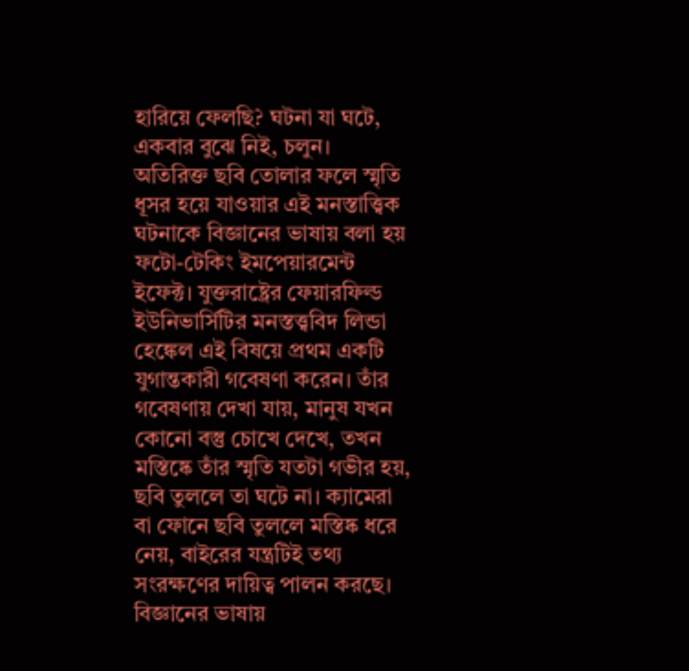হারিয়ে ফেলছি? ঘটনা যা ঘটে, একবার বুঝে নিই, চলুন।
অতিরিক্ত ছবি তোলার ফলে স্মৃতি ধূসর হয়ে যাওয়ার এই মনস্তাত্ত্বিক ঘটনাকে বিজ্ঞানের ভাষায় বলা হয় ফটো-টেকিং ইমপেয়ারমেন্ট ইফেক্ট। যুক্তরাষ্ট্রের ফেয়ারফিল্ড ইউনিভার্সিটির মনস্তত্ত্ববিদ লিন্ডা হেঙ্কেল এই বিষয়ে প্রথম একটি যুগান্তকারী গবেষণা করেন। তাঁর গবেষণায় দেখা যায়, মানুষ যখন কোনো বস্তু চোখে দেখে, তখন মস্তিষ্কে তাঁর স্মৃতি যতটা গভীর হয়, ছবি তুললে তা ঘটে না। ক্যামেরা বা ফোনে ছবি তুললে মস্তিষ্ক ধরে নেয়, বাইরের যন্ত্রটিই তথ্য সংরক্ষণের দায়িত্ব পালন করছে। বিজ্ঞানের ভাষায়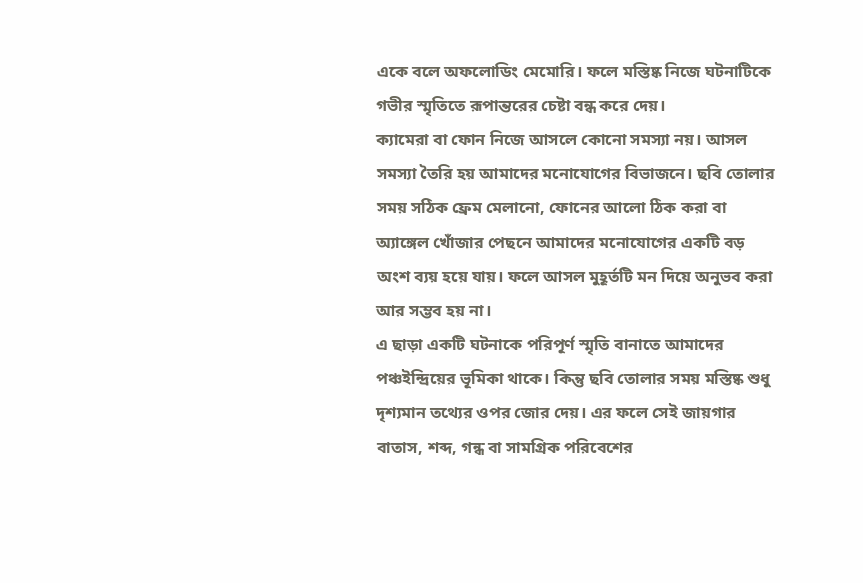একে বলে অফলোডিং মেমোরি। ফলে মস্তিষ্ক নিজে ঘটনাটিকে গভীর স্মৃতিতে রূপান্তরের চেষ্টা বন্ধ করে দেয়।
ক্যামেরা বা ফোন নিজে আসলে কোনো সমস্যা নয়। আসল সমস্যা তৈরি হয় আমাদের মনোযোগের বিভাজনে। ছবি তোলার সময় সঠিক ফ্রেম মেলানো, ফোনের আলো ঠিক করা বা অ্যাঙ্গেল খোঁজার পেছনে আমাদের মনোযোগের একটি বড় অংশ ব্যয় হয়ে যায়। ফলে আসল মুহূর্তটি মন দিয়ে অনুভব করা আর সম্ভব হয় না।
এ ছাড়া একটি ঘটনাকে পরিপূর্ণ স্মৃতি বানাতে আমাদের পঞ্চইন্দ্রিয়ের ভূমিকা থাকে। কিন্তু ছবি তোলার সময় মস্তিষ্ক শুধু দৃশ্যমান তথ্যের ওপর জোর দেয়। এর ফলে সেই জায়গার বাতাস, শব্দ, গন্ধ বা সামগ্রিক পরিবেশের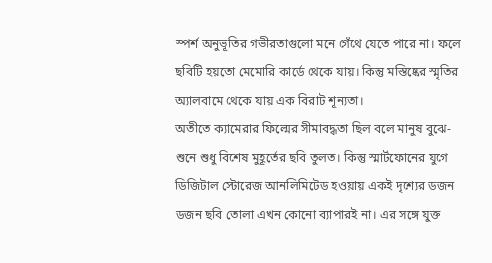স্পর্শ অনুভূতির গভীরতাগুলো মনে গেঁথে যেতে পারে না। ফলে ছবিটি হয়তো মেমোরি কার্ডে থেকে যায়। কিন্তু মস্তিষ্কের স্মৃতির অ্যালবামে থেকে যায় এক বিরাট শূন্যতা।
অতীতে ক্যামেরার ফিল্মের সীমাবদ্ধতা ছিল বলে মানুষ বুঝে-শুনে শুধু বিশেষ মুহূর্তের ছবি তুলত। কিন্তু স্মার্টফোনের যুগে ডিজিটাল স্টোরেজ আনলিমিটেড হওয়ায় একই দৃশ্যের ডজন ডজন ছবি তোলা এখন কোনো ব্যাপারই না। এর সঙ্গে যুক্ত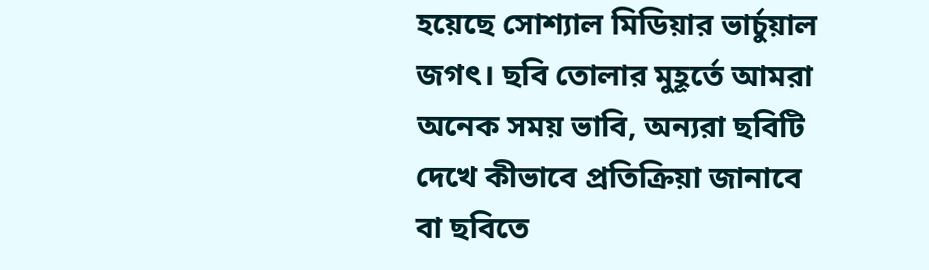হয়েছে সোশ্যাল মিডিয়ার ভার্চুয়াল জগৎ। ছবি তোলার মুহূর্তে আমরা অনেক সময় ভাবি, অন্যরা ছবিটি দেখে কীভাবে প্রতিক্রিয়া জানাবে বা ছবিতে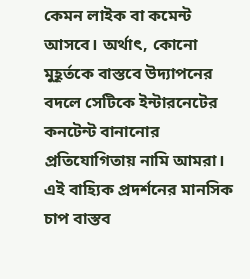কেমন লাইক বা কমেন্ট আসবে। অর্থাৎ, কোনো মুহূর্তকে বাস্তবে উদ্যাপনের বদলে সেটিকে ইন্টারনেটের কনটেন্ট বানানোর প্রতিযোগিতায় নামি আমরা। এই বাহ্যিক প্রদর্শনের মানসিক চাপ বাস্তব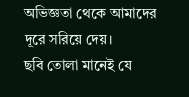অভিজ্ঞতা থেকে আমাদের দূরে সরিয়ে দেয়।
ছবি তোলা মানেই যে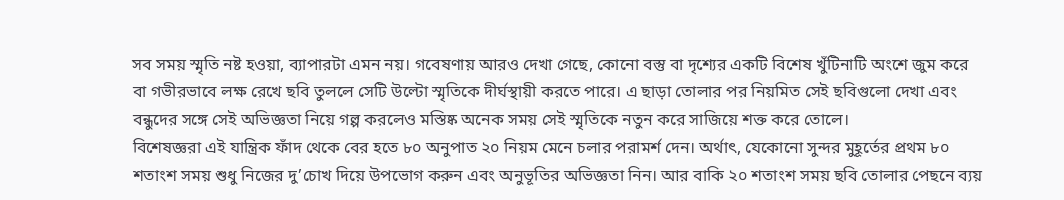সব সময় স্মৃতি নষ্ট হওয়া, ব্যাপারটা এমন নয়। গবেষণায় আরও দেখা গেছে, কোনো বস্তু বা দৃশ্যের একটি বিশেষ খুঁটিনাটি অংশে জুম করে বা গভীরভাবে লক্ষ রেখে ছবি তুললে সেটি উল্টো স্মৃতিকে দীর্ঘস্থায়ী করতে পারে। এ ছাড়া তোলার পর নিয়মিত সেই ছবিগুলো দেখা এবং বন্ধুদের সঙ্গে সেই অভিজ্ঞতা নিয়ে গল্প করলেও মস্তিষ্ক অনেক সময় সেই স্মৃতিকে নতুন করে সাজিয়ে শক্ত করে তোলে।
বিশেষজ্ঞরা এই যান্ত্রিক ফাঁদ থেকে বের হতে ৮০ অনুপাত ২০ নিয়ম মেনে চলার পরামর্শ দেন। অর্থাৎ, যেকোনো সুন্দর মুহূর্তের প্রথম ৮০ শতাংশ সময় শুধু নিজের দু’চোখ দিয়ে উপভোগ করুন এবং অনুভূতির অভিজ্ঞতা নিন। আর বাকি ২০ শতাংশ সময় ছবি তোলার পেছনে ব্যয়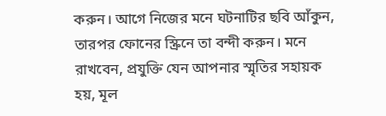করুন। আগে নিজের মনে ঘটনাটির ছবি আঁকুন, তারপর ফোনের স্ক্রিনে তা বন্দী করুন। মনে রাখবেন, প্রযুক্তি যেন আপনার স্মৃতির সহায়ক হয়, মূল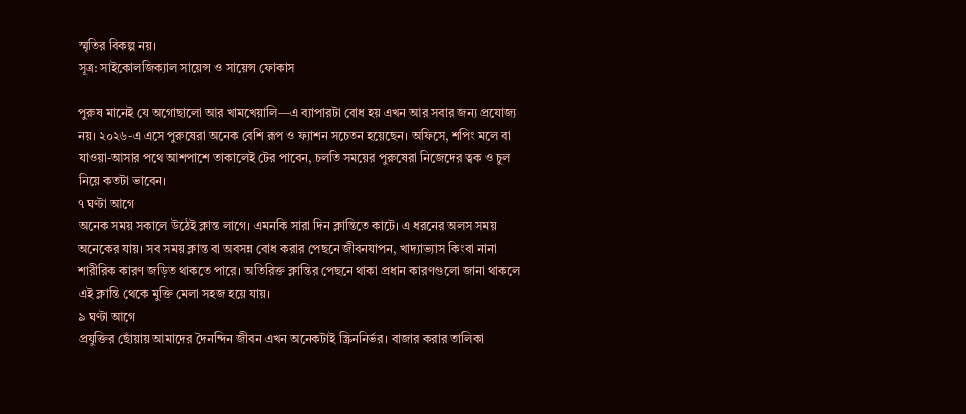স্মৃতির বিকল্প নয়।
সূত্র: সাইকোলজিক্যাল সায়েন্স ও সায়েন্স ফোকাস

পুরুষ মানেই যে অগোছালো আর খামখেয়ালি—এ ব্যাপারটা বোধ হয় এখন আর সবার জন্য প্রযোজ্য নয়। ২০২৬-এ এসে পুরুষেরা অনেক বেশি রূপ ও ফ্যাশন সচেতন হয়েছেন। অফিসে, শপিং মলে বা যাওয়া-আসার পথে আশপাশে তাকালেই টের পাবেন, চলতি সময়ের পুরুষেরা নিজেদের ত্বক ও চুল নিয়ে কতটা ভাবেন।
৭ ঘণ্টা আগে
অনেক সময় সকালে উঠেই ক্লান্ত লাগে। এমনকি সারা দিন ক্লান্তিতে কাটে। এ ধরনের অলস সময় অনেকের যায়। সব সময় ক্লান্ত বা অবসন্ন বোধ করার পেছনে জীবনযাপন, খাদ্যাভ্যাস কিংবা নানা শারীরিক কারণ জড়িত থাকতে পারে। অতিরিক্ত ক্লান্তির পেছনে থাকা প্রধান কারণগুলো জানা থাকলে এই ক্লান্তি থেকে মুক্তি মেলা সহজ হয়ে যায়।
৯ ঘণ্টা আগে
প্রযুক্তির ছোঁয়ায় আমাদের দৈনন্দিন জীবন এখন অনেকটাই স্ক্রিননির্ভর। বাজার করার তালিকা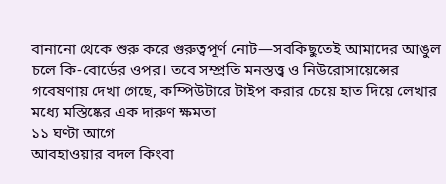বানানো থেকে শুরু করে গুরুত্বপূর্ণ নোট—সবকিছুতেই আমাদের আঙুল চলে কি-বোর্ডের ওপর। তবে সম্প্রতি মনস্তত্ত্ব ও নিউরোসায়েন্সের গবেষণায় দেখা গেছে, কম্পিউটারে টাইপ করার চেয়ে হাত দিয়ে লেখার মধ্যে মস্তিষ্কের এক দারুণ ক্ষমতা
১১ ঘণ্টা আগে
আবহাওয়ার বদল কিংবা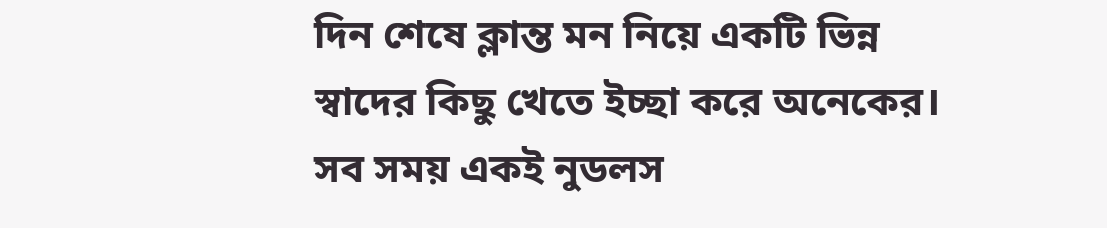দিন শেষে ক্লান্ত মন নিয়ে একটি ভিন্ন স্বাদের কিছু খেতে ইচ্ছা করে অনেকের। সব সময় একই নুডলস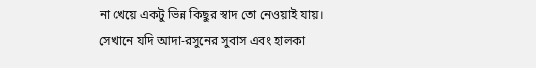না খেয়ে একটু ভিন্ন কিছুর স্বাদ তো নেওয়াই যায়। সেখানে যদি আদা-রসুনের সুবাস এবং হালকা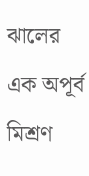ঝালের এক অপূর্ব মিশ্রণ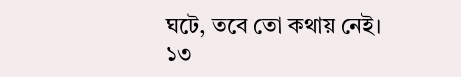ঘটে, তবে তো কথায় নেই।
১৩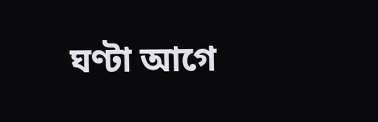ঘণ্টা আগে